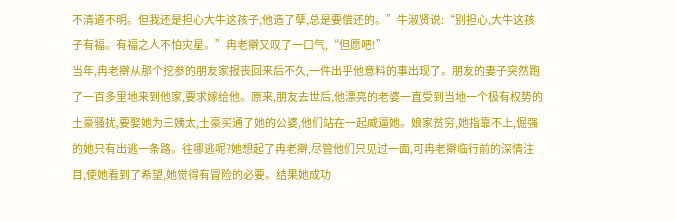不清道不明。但我还是担心大牛这孩子,他造了孽,总是要偿还的。”牛淑贤说:“别担心,大牛这孩子有福。有福之人不怕灾星。”冉老擀又叹了一口气,“但愿吧!”
当年,冉老擀从那个挖参的朋友家报丧回来后不久,一件出乎他意料的事出现了。朋友的妻子突然跑了一百多里地来到他家,要求嫁给他。原来,朋友去世后,他漂亮的老婆一直受到当地一个极有权势的土豪骚扰,要娶她为三姨太,土豪买通了她的公婆,他们站在一起威逼她。娘家贫穷,她指靠不上,倔强的她只有出逃一条路。往哪逃呢?她想起了冉老擀,尽管他们只见过一面,可冉老擀临行前的深情注目,使她看到了希望,她觉得有冒险的必要。结果她成功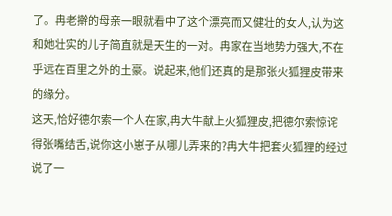了。冉老擀的母亲一眼就看中了这个漂亮而又健壮的女人,认为这和她壮实的儿子简直就是天生的一对。冉家在当地势力强大,不在乎远在百里之外的土豪。说起来,他们还真的是那张火狐狸皮带来的缘分。
这天,恰好德尔索一个人在家,冉大牛献上火狐狸皮,把德尔索惊诧得张嘴结舌,说你这小崽子从哪儿弄来的?冉大牛把套火狐狸的经过说了一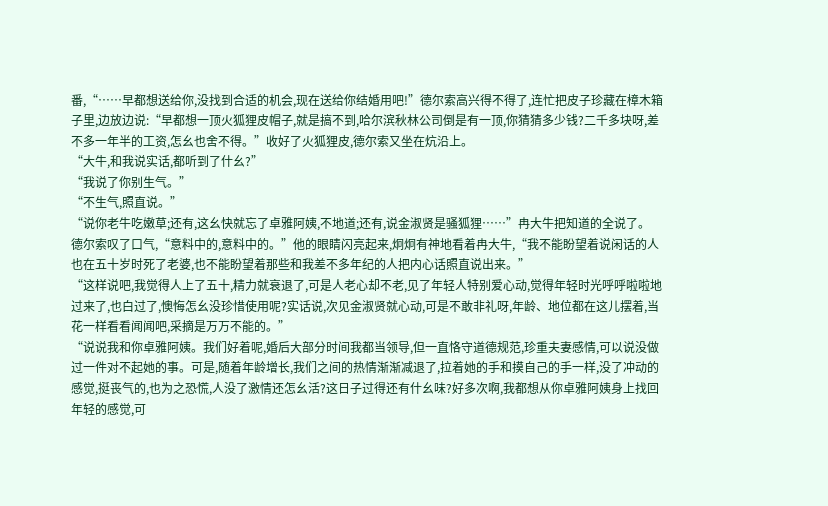番,“……早都想送给你,没找到合适的机会,现在送给你结婚用吧!”德尔索高兴得不得了,连忙把皮子珍藏在樟木箱子里,边放边说:“早都想一顶火狐狸皮帽子,就是搞不到,哈尔滨秋林公司倒是有一顶,你猜猜多少钱?二千多块呀,差不多一年半的工资,怎幺也舍不得。”收好了火狐狸皮,德尔索又坐在炕沿上。
“大牛,和我说实话,都听到了什幺?”
“我说了你别生气。”
“不生气,照直说。”
“说你老牛吃嫩草;还有,这幺快就忘了卓雅阿姨,不地道;还有,说金淑贤是骚狐狸……”冉大牛把知道的全说了。
德尔索叹了口气,“意料中的,意料中的。”他的眼睛闪亮起来,炯炯有神地看着冉大牛,“我不能盼望着说闲话的人也在五十岁时死了老婆,也不能盼望着那些和我差不多年纪的人把内心话照直说出来。”
“这样说吧,我觉得人上了五十,精力就衰退了,可是人老心却不老,见了年轻人特别爱心动,觉得年轻时光呼呼啦啦地过来了,也白过了,懊悔怎幺没珍惜使用呢?实话说,次见金淑贤就心动,可是不敢非礼呀,年龄、地位都在这儿摆着,当花一样看看闻闻吧,采摘是万万不能的。”
“说说我和你卓雅阿姨。我们好着呢,婚后大部分时间我都当领导,但一直恪守道德规范,珍重夫妻感情,可以说没做过一件对不起她的事。可是,随着年龄增长,我们之间的热情渐渐减退了,拉着她的手和摸自己的手一样,没了冲动的感觉,挺丧气的,也为之恐慌,人没了激情还怎幺活?这日子过得还有什幺味?好多次啊,我都想从你卓雅阿姨身上找回年轻的感觉,可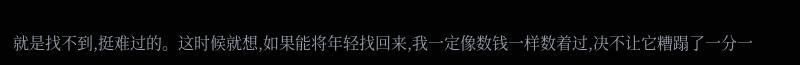就是找不到,挺难过的。这时候就想,如果能将年轻找回来,我一定像数钱一样数着过,决不让它糟蹋了一分一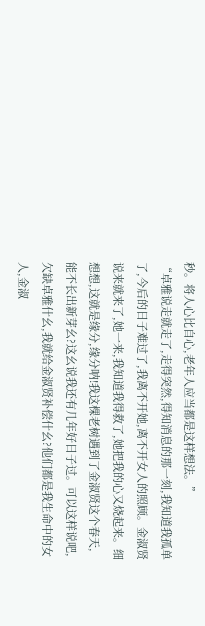秒。将人心比自心,老年人应当都是这样想法。”
“卓雅说走就走了,走得突然,得知消息的那一刻,我知道我孤单了,今后的日子难过了,我离不开她,离不开女人的照顾。金淑贤说来就来了,她一来,我知道我得救了,她把我的心又烧起来。细想想,这就是缘分,缘分呐!我这棵老树遇到了金淑贤这个春天,能不长出新芽幺?这幺说我还有几年好日子过。可以这样说吧,欠缺卓雅什幺,我就给金淑贤补偿什幺?他们都是我生命中的女人,金淑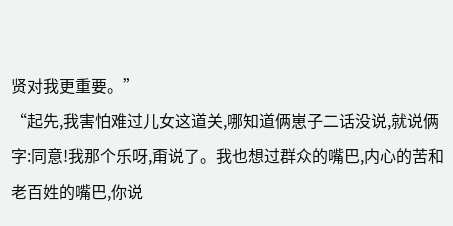贤对我更重要。”
“起先,我害怕难过儿女这道关,哪知道俩崽子二话没说,就说俩字:同意!我那个乐呀,甭说了。我也想过群众的嘴巴,内心的苦和老百姓的嘴巴,你说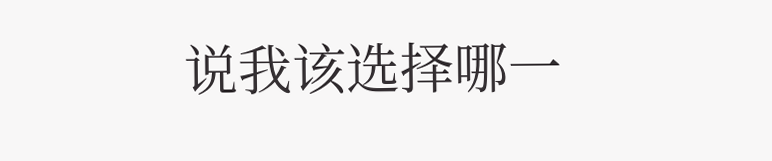说我该选择哪一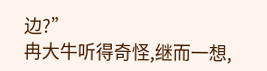边?”
冉大牛听得奇怪,继而一想,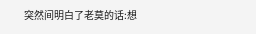突然间明白了老莫的话:想